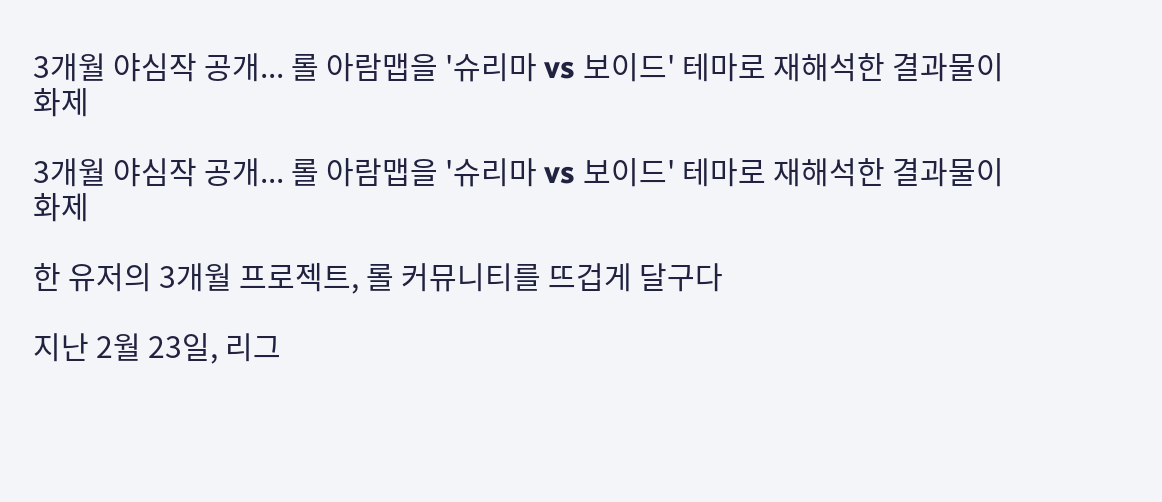3개월 야심작 공개... 롤 아람맵을 '슈리마 vs 보이드' 테마로 재해석한 결과물이 화제

3개월 야심작 공개... 롤 아람맵을 '슈리마 vs 보이드' 테마로 재해석한 결과물이 화제

한 유저의 3개월 프로젝트, 롤 커뮤니티를 뜨겁게 달구다

지난 2월 23일, 리그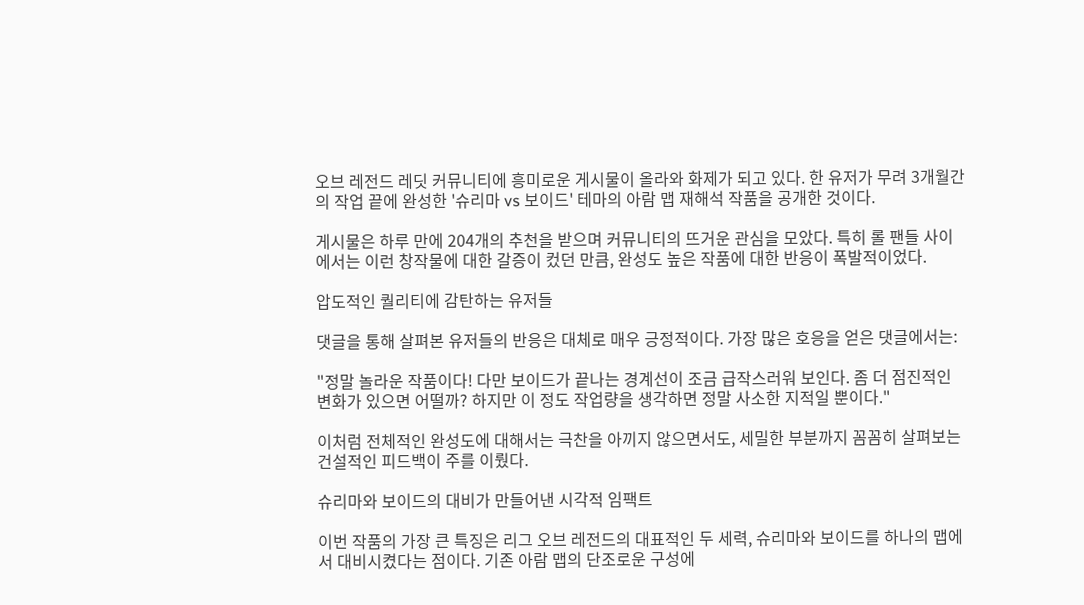오브 레전드 레딧 커뮤니티에 흥미로운 게시물이 올라와 화제가 되고 있다. 한 유저가 무려 3개월간의 작업 끝에 완성한 '슈리마 vs 보이드' 테마의 아람 맵 재해석 작품을 공개한 것이다.

게시물은 하루 만에 204개의 추천을 받으며 커뮤니티의 뜨거운 관심을 모았다. 특히 롤 팬들 사이에서는 이런 창작물에 대한 갈증이 컸던 만큼, 완성도 높은 작품에 대한 반응이 폭발적이었다.

압도적인 퀄리티에 감탄하는 유저들

댓글을 통해 살펴본 유저들의 반응은 대체로 매우 긍정적이다. 가장 많은 호응을 얻은 댓글에서는:

"정말 놀라운 작품이다! 다만 보이드가 끝나는 경계선이 조금 급작스러워 보인다. 좀 더 점진적인 변화가 있으면 어떨까? 하지만 이 정도 작업량을 생각하면 정말 사소한 지적일 뿐이다."

이처럼 전체적인 완성도에 대해서는 극찬을 아끼지 않으면서도, 세밀한 부분까지 꼼꼼히 살펴보는 건설적인 피드백이 주를 이뤘다.

슈리마와 보이드의 대비가 만들어낸 시각적 임팩트

이번 작품의 가장 큰 특징은 리그 오브 레전드의 대표적인 두 세력, 슈리마와 보이드를 하나의 맵에서 대비시켰다는 점이다. 기존 아람 맵의 단조로운 구성에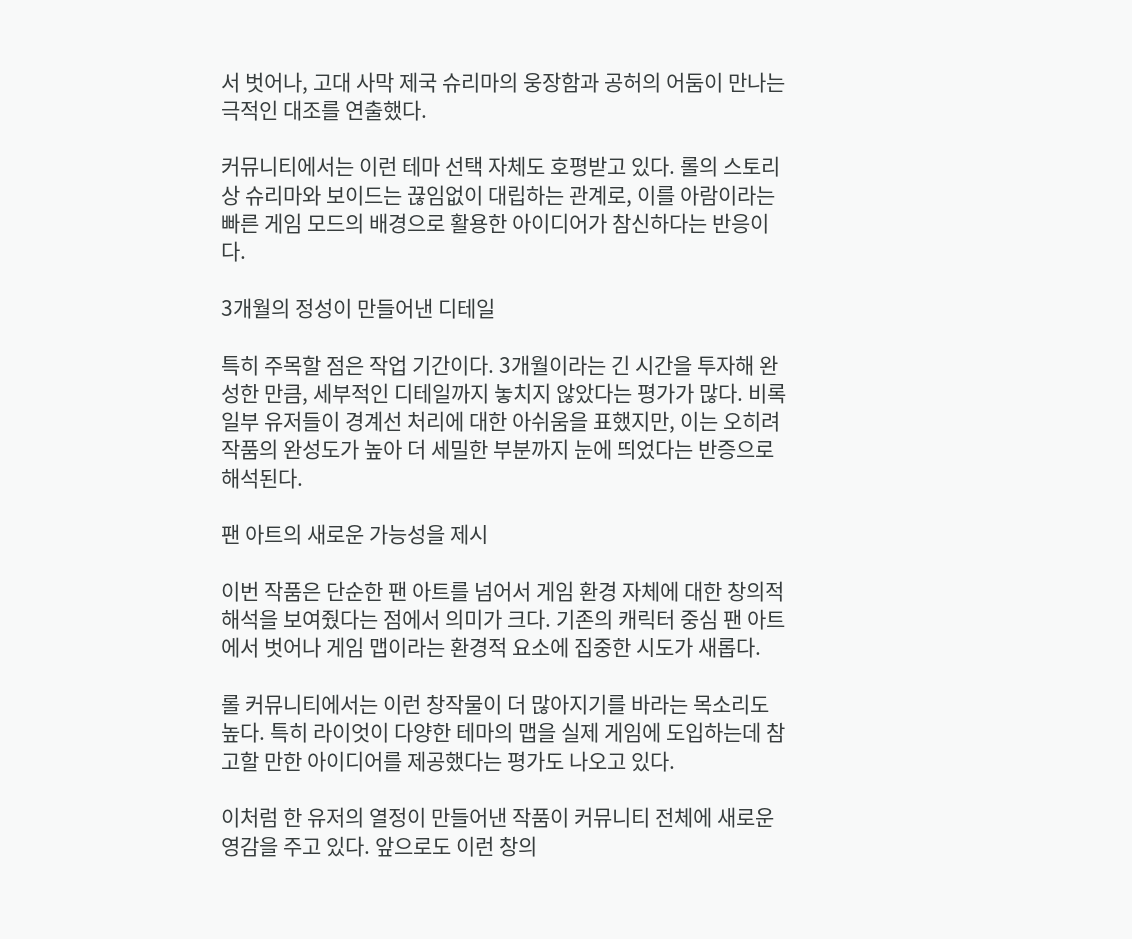서 벗어나, 고대 사막 제국 슈리마의 웅장함과 공허의 어둠이 만나는 극적인 대조를 연출했다.

커뮤니티에서는 이런 테마 선택 자체도 호평받고 있다. 롤의 스토리상 슈리마와 보이드는 끊임없이 대립하는 관계로, 이를 아람이라는 빠른 게임 모드의 배경으로 활용한 아이디어가 참신하다는 반응이다.

3개월의 정성이 만들어낸 디테일

특히 주목할 점은 작업 기간이다. 3개월이라는 긴 시간을 투자해 완성한 만큼, 세부적인 디테일까지 놓치지 않았다는 평가가 많다. 비록 일부 유저들이 경계선 처리에 대한 아쉬움을 표했지만, 이는 오히려 작품의 완성도가 높아 더 세밀한 부분까지 눈에 띄었다는 반증으로 해석된다.

팬 아트의 새로운 가능성을 제시

이번 작품은 단순한 팬 아트를 넘어서 게임 환경 자체에 대한 창의적 해석을 보여줬다는 점에서 의미가 크다. 기존의 캐릭터 중심 팬 아트에서 벗어나 게임 맵이라는 환경적 요소에 집중한 시도가 새롭다.

롤 커뮤니티에서는 이런 창작물이 더 많아지기를 바라는 목소리도 높다. 특히 라이엇이 다양한 테마의 맵을 실제 게임에 도입하는데 참고할 만한 아이디어를 제공했다는 평가도 나오고 있다.

이처럼 한 유저의 열정이 만들어낸 작품이 커뮤니티 전체에 새로운 영감을 주고 있다. 앞으로도 이런 창의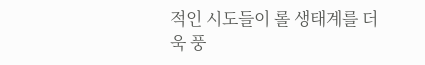적인 시도들이 롤 생태계를 더욱 풍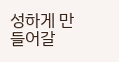성하게 만들어갈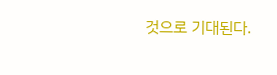것으로 기대된다.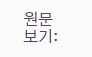원문 보기: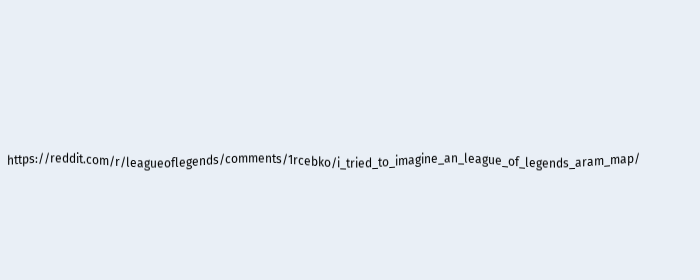https://reddit.com/r/leagueoflegends/comments/1rcebko/i_tried_to_imagine_an_league_of_legends_aram_map/